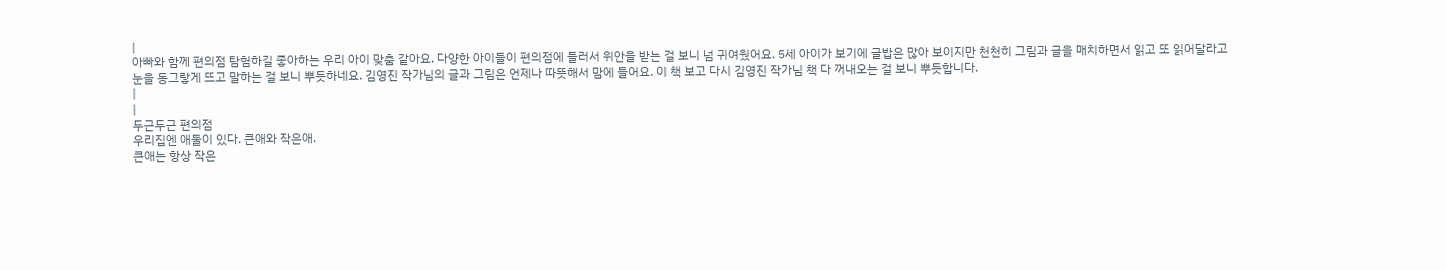|
아빠와 함께 편의점 탐험하길 좋아하는 우리 아이 맞춤 같아요. 다양한 아이들이 편의점에 들러서 위안을 받는 걸 보니 넘 귀여웠어요. 5세 아이가 보기에 글밥은 많아 보이지만 천천히 그림과 글을 매치하면서 읽고 또 읽어달라고 눈을 동그랗게 뜨고 말하는 걸 보니 뿌듯하네요. 김영진 작가님의 글과 그림은 언제나 따뜻해서 맘에 들어요. 이 책 보고 다시 김영진 작가님 책 다 꺼내오는 걸 보니 뿌듯합니다.
|
|
두근두근 편의점
우리집엔 애둘이 있다. 큰애와 작은애.
큰애는 항상 작은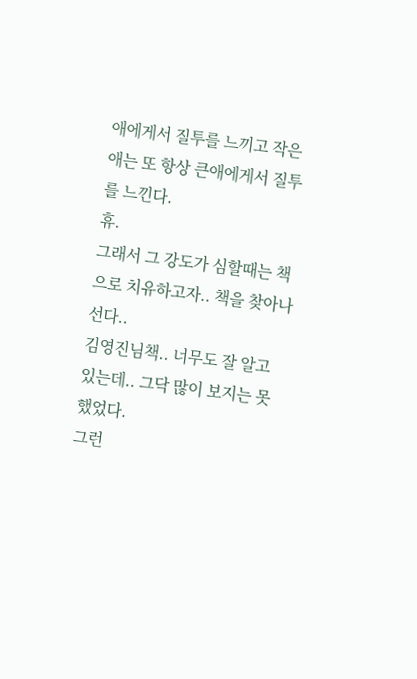애에게서 질투를 느끼고 작은애는 또 항상 큰애에게서 질투를 느낀다.
휴.
그래서 그 강도가 심할때는 책으로 치유하고자.. 책을 찾아나선다..
김영진님책.. 너무도 잘 알고 있는데.. 그닥 많이 보지는 못했었다.
그런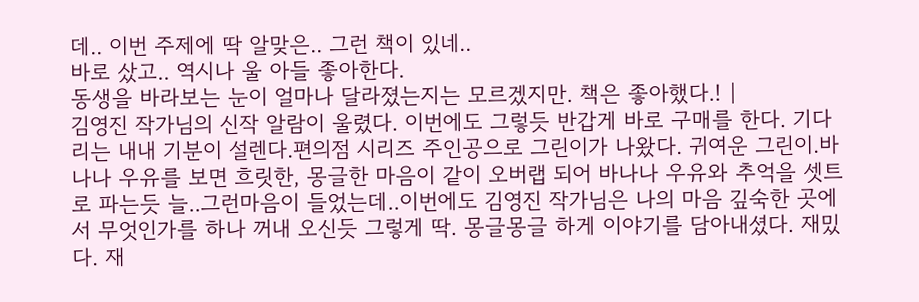데.. 이번 주제에 딱 알맞은.. 그런 책이 있네..
바로 샀고.. 역시나 울 아들 좋아한다.
동생을 바라보는 눈이 얼마나 달라졌는지는 모르겠지만. 책은 좋아했다.! |
김영진 작가님의 신작 알람이 울렸다. 이번에도 그렇듯 반갑게 바로 구매를 한다. 기다리는 내내 기분이 설렌다.편의점 시리즈 주인공으로 그린이가 나왔다. 귀여운 그린이.바나나 우유를 보면 흐릿한, 몽글한 마음이 같이 오버랩 되어 바나나 우유와 추억을 셋트로 파는듯 늘..그런마음이 들었는데..이번에도 김영진 작가님은 나의 마음 깊숙한 곳에서 무엇인가를 하나 꺼내 오신듯 그렇게 딱. 몽글몽글 하게 이야기를 담아내셨다. 재밌다. 재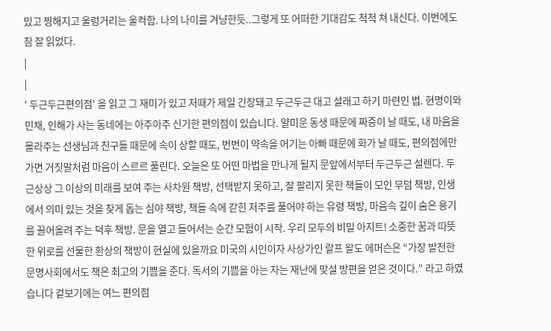밌고 찡해지고 울렁거리는 울컥함. 나의 나이를 겨냥한듯..그렇게 또 어떠한 기대감도 척척 쳐 내신다. 이번에도 참 잘 읽었다.
|
|
' 두근두근편의점' 을 읽고 그 재미가 있고 저때가 제일 긴장돼고 두근두근 대고 설래고 하기 마련인 법. 현명이와 민채, 인해가 사는 동네에는 아주아주 신기한 편의점이 있습니다. 얄미운 동생 때문에 짜증이 날 때도, 내 마음을 몰라주는 선생님과 친구들 때문에 속이 상할 때도, 번번이 약속을 어기는 아빠 때문에 화가 날 때도, 편의점에만 가면 거짓말처럼 마음이 스르르 풀린다. 오늘은 또 어떤 마법을 만나게 될지 문앞에서부터 두근두근 설렌다. 두근상상 그 이상의 미래를 보여 주는 사차원 책방, 선택받지 못하고, 잘 팔리지 못한 책들이 모인 무덤 책방, 인생에서 의미 있는 것을 찾게 돕는 심야 책방, 책들 속에 갇힌 저주를 풀어야 하는 유령 책방, 마음속 깊이 숨은 용기를 끌어올려 주는 덕후 책방. 문을 열고 들어서는 순간 모험이 시작. 우리 모두의 비밀 아지트! 소중한 꿈과 따뜻한 위로를 선물한 환상의 책방이 현실에 있을까요 미국의 시인이자 사상가인 랄프 왈도 에머슨은 “가장 발전한 문명사회에서도 책은 최고의 기쁨을 준다. 독서의 기쁨을 아는 자는 재난에 맞설 방편을 얻은 것이다.” 라고 하였습니다 겉보기에는 여느 편의점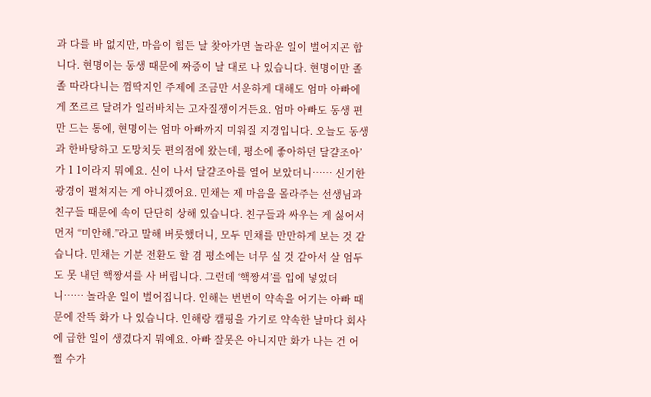과 다를 바 없지만, 마음이 힘든 날 찾아가면 놀라운 일이 벌어지곤 합니다. 현명이는 동생 때문에 짜증이 날 대로 나 있습니다. 현명이만 졸졸 따라다니는 껌딱지인 주제에 조금만 서운하게 대해도 엄마 아빠에게 쪼르르 달려가 일러바치는 고자질쟁이거든요. 엄마 아빠도 동생 편만 드는 통에, 현명이는 엄마 아빠까지 미워질 지경입니다. 오늘도 동생과 한바탕하고 도망치듯 편의점에 왔는데, 평소에 좋아하던 달걀조아’가 1 1이라지 뭐예요. 신이 나서 달걀조아를 열어 보았더니…… 신기한 광경이 펼쳐지는 게 아니겠어요. 민채는 제 마음을 몰라주는 선생님과 친구들 때문에 속이 단단히 상해 있습니다. 친구들과 싸우는 게 싫어서 먼저 “미안해.”라고 말해 버릇했더니, 모두 민채를 만만하게 보는 것 같습니다. 민채는 기분 전환도 할 겸 평소에는 너무 실 것 같아서 살 엄두도 못 내던 핵짱셔를 사 버립니다. 그런데 ‘핵짱셔’를 입에 넣었더니…… 놀라운 일이 벌어집니다. 인해는 번번이 약속을 어기는 아빠 때문에 잔뜩 화가 나 있습니다. 인해랑 캠핑을 가기로 약속한 날마다 회사에 급한 일이 생겼다지 뭐예요. 아빠 잘못은 아니지만 화가 나는 건 어쩔 수가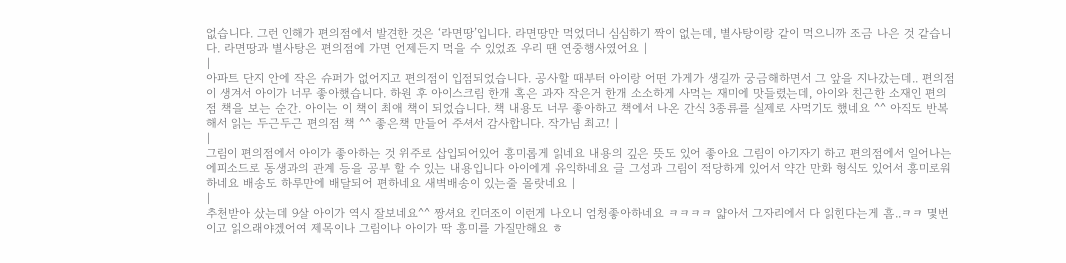없습니다. 그런 인해가 편의점에서 발견한 것은 ‘라면땅’입니다. 라면땅만 먹었더니 심심하기 짝이 없는데, 별사탕이랑 같이 먹으니까 조금 나은 것 같습니다. 라면땅과 별사탕은 편의점에 가면 언제든지 먹을 수 있었죠 우리 땐 연중행사였어요 |
|
아파트 단지 안에 작은 슈퍼가 없어지고 편의점이 입점되었습니다. 공사할 때부터 아이랑 어떤 가게가 생길까 궁금해하면서 그 앞을 지나갔는데.. 편의점이 생겨서 아이가 너무 좋아했습니다. 하원 후 아이스크림 한개 혹은 과자 작은거 한개 소소하게 사먹는 재미에 맛들렸는데, 아이와 친근한 소재인 편의점 책을 보는 순간. 아이는 이 책이 최애 책이 되었습니다. 책 내용도 너무 좋아하고 책에서 나온 간식 3종류를 실제로 사먹기도 했네요 ^^ 아직도 반복해서 읽는 두근두근 편의점 책 ^^ 좋은책 만들어 주셔서 감사합니다. 작가님 최고! |
|
그림이 편의점에서 아이가 좋아하는 것 위주로 삽입되어있어 흥미롭게 읽네요 내용의 깊은 뜻도 있어 좋아요 그림이 아기자기 하고 편의점에서 일어나는 에피소드로 동생과의 관계 등을 공부 할 수 있는 내용입니다 아이에게 유익하네요 글 그성과 그림이 적당하게 있어서 약간 만화 형식도 있어서 흥미로워하네요 배송도 하루만에 배달되어 편하네요 새벽배송이 있는줄 몰랏네요 |
|
추천받아 샀는데 9살 아이가 역시 잘보네요^^ 짱셔요 킨더조이 이런게 나오니 엄청좋아하네요 ㅋㅋㅋㅋ 얇아서 그자리에서 다 읽힌다는게 흠..ㅋㅋ 몇번이고 읽으래야겠어여 제목이나 그림이나 아이가 딱 흥미를 가질만해요 ㅎ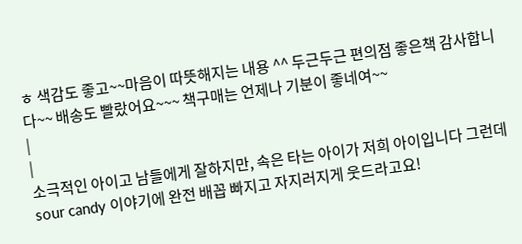ㅎ 색감도 좋고~~마음이 따뜻해지는 내용 ^^ 두근두근 편의점 좋은책 감사합니다~~ 배송도 빨랐어요~~~ 책구매는 언제나 기분이 좋네여~~
|
|
소극적인 아이고 남들에게 잘하지만, 속은 타는 아이가 저희 아이입니다 그런데 sour candy 이야기에 완전 배꼽 빠지고 자지러지게 웃드라고요!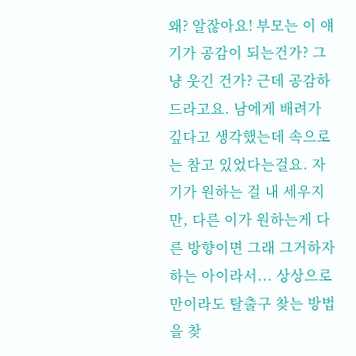왜? 알잖아요! 부모는 이 얘기가 공감이 되는건가? 그냥 웃긴 건가? 근데 공감하드라고요. 남에게 배려가 깊다고 생각했는데 속으로는 참고 있었다는걸요. 자기가 원하는 걸 내 세우지만, 다른 이가 원하는게 다른 방향이면 그래 그거하자 하는 아이라서... 상상으로만이라도 탈출구 찾는 방법을 찾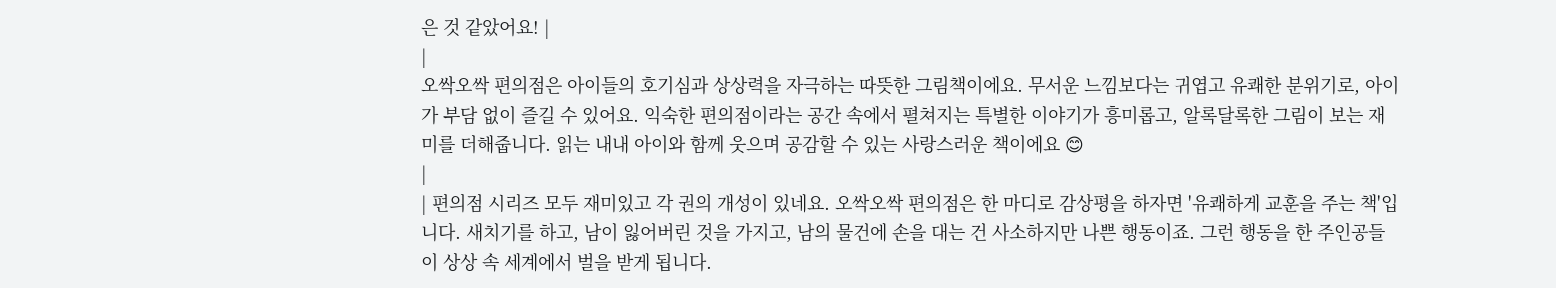은 것 같았어요! |
|
오싹오싹 편의점은 아이들의 호기심과 상상력을 자극하는 따뜻한 그림책이에요. 무서운 느낌보다는 귀엽고 유쾌한 분위기로, 아이가 부담 없이 즐길 수 있어요. 익숙한 편의점이라는 공간 속에서 펼쳐지는 특별한 이야기가 흥미롭고, 알록달록한 그림이 보는 재미를 더해줍니다. 읽는 내내 아이와 함께 웃으며 공감할 수 있는 사랑스러운 책이에요 😊
|
| 편의점 시리즈 모두 재미있고 각 권의 개성이 있네요. 오싹오싹 편의점은 한 마디로 감상평을 하자면 '유쾌하게 교훈을 주는 책'입니다. 새치기를 하고, 남이 잃어버린 것을 가지고, 남의 물건에 손을 대는 건 사소하지만 나쁜 행동이죠. 그런 행동을 한 주인공들이 상상 속 세계에서 벌을 받게 됩니다.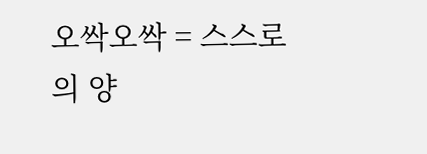오싹오싹 = 스스로의 양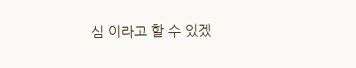심 이라고 할 수 있겠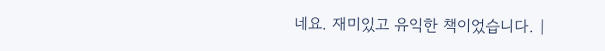네요. 재미있고 유익한 책이었습니다. |